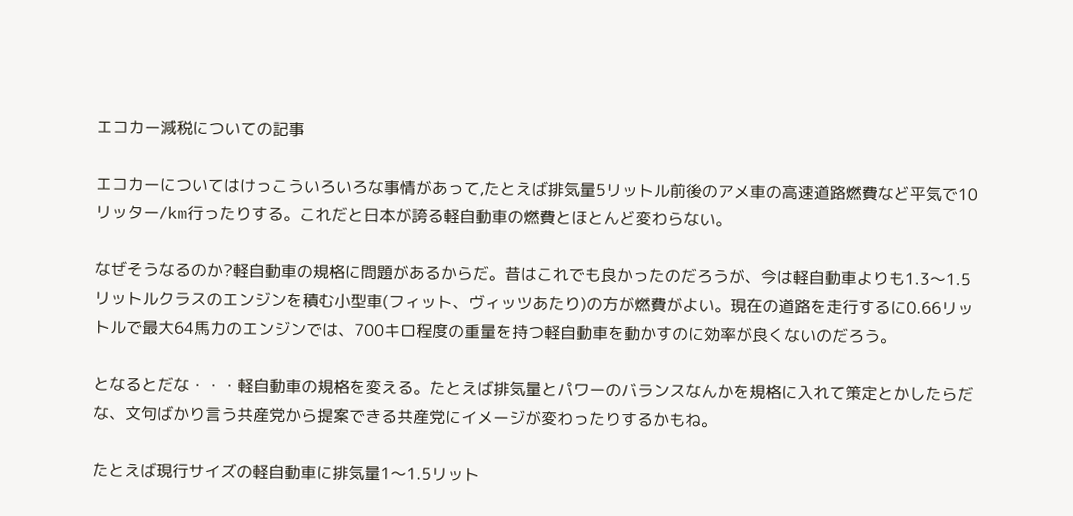エコカー減税についての記事

エコカーについてはけっこういろいろな事情があって,たとえば排気量5リットル前後のアメ車の高速道路燃費など平気で10リッター/km行ったりする。これだと日本が誇る軽自動車の燃費とほとんど変わらない。

なぜそうなるのか?軽自動車の規格に問題があるからだ。昔はこれでも良かったのだろうが、今は軽自動車よりも1.3〜1.5リットルクラスのエンジンを積む小型車(フィット、ヴィッツあたり)の方が燃費がよい。現在の道路を走行するに0.66リットルで最大64馬力のエンジンでは、700キロ程度の重量を持つ軽自動車を動かすのに効率が良くないのだろう。

となるとだな・・・軽自動車の規格を変える。たとえば排気量とパワーのバランスなんかを規格に入れて策定とかしたらだな、文句ばかり言う共産党から提案できる共産党にイメージが変わったりするかもね。

たとえば現行サイズの軽自動車に排気量1〜1.5リット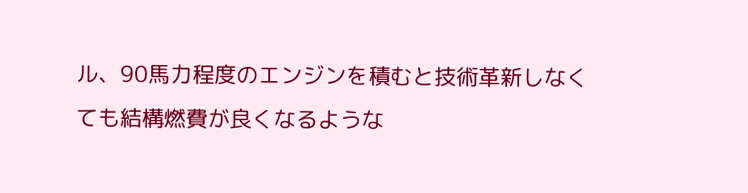ル、90馬力程度のエンジンを積むと技術革新しなくても結構燃費が良くなるような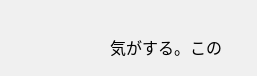気がする。この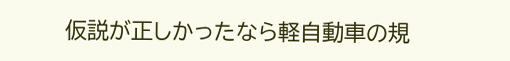仮説が正しかったなら軽自動車の規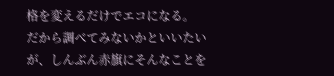格を変えるだけでエコになる。
だから調べてみないかといいたいが、しんぶん赤旗にそんなことを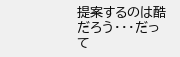提案するのは酷だろう・・・だって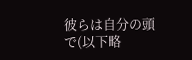彼らは自分の頭で(以下略